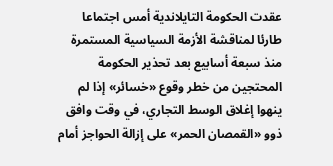عقدت الحكومة التايلاندية أمس اجتماعا طارئا لمناقشة الأزمة السياسية المستمرة منذ سبعة أسابيع بعد تحذير الحكومة المحتجين من خطر وقوع «خسائر» إذا لم ينهوا إغلاق الوسط التجاري، في وقت وافق ذوو «القمصان الحمر» على إزالة الحواجز أمام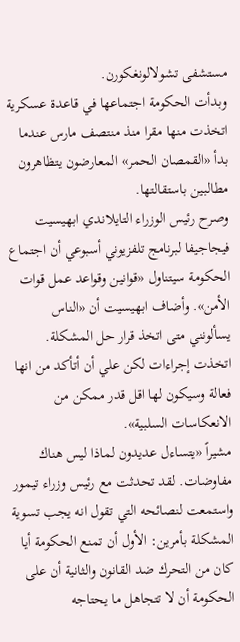مستشفى تشولالونغكورن.
وبدأت الحكومة اجتماعها في قاعدة عسكرية اتخذت منها مقرا منذ منتصف مارس عندما بدأ «القمصان الحمر» المعارضون يتظاهرون مطالبين باستقالتها.
وصرح رئيس الوزراء التايلاندي ابهيسيت فيجاجيفا لبرنامج تلفزيوني أسبوعي أن اجتماع الحكومة سيتناول «قوانين وقواعد عمل قوات الأمن». وأضاف ابهيسيت أن «الناس يسألونني متى اتخذ قرار حل المشكلة. اتخذت إجراءات لكن علي أن أتأكد من انها فعالة وسيكون لها اقل قدر ممكن من الانعكاسات السلبية».
مشيراً «يتساءل عديدون لماذا ليس هناك مفاوضات. لقد تحدثت مع رئيس وزراء تيمور واستمعت لنصائحه التي تقول انه يجب تسوية المشكلة بأمرين: الأول أن تمنع الحكومة أيا كان من التحرك ضد القانون والثانية أن على الحكومة أن لا تتجاهل ما يحتاجه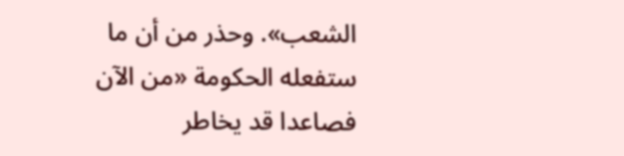الشعب». وحذر من أن ما ستفعله الحكومة «من الآن فصاعدا قد يخاطر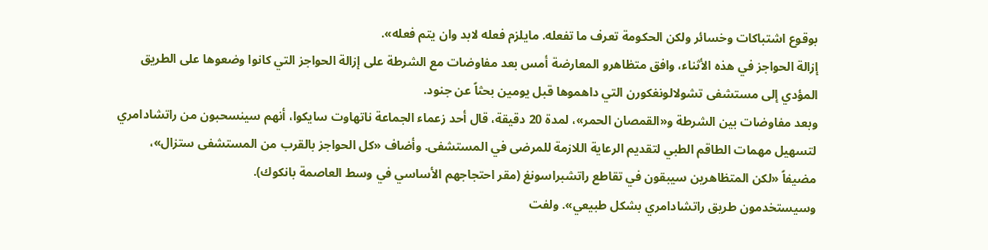بوقوع اشتباكات وخسائر ولكن الحكومة تعرف ما تفعله. مايلزم فعله لابد وان يتم فعله».
إزالة الحواجز في هذه الأثناء، وافق متظاهرو المعارضة أمس بعد مفاوضات مع الشرطة على إزالة الحواجز التي كانوا وضعوها على الطريق المؤدي إلى مستشفى تشولالونغكورن التي داهموها قبل يومين بحثاً عن جنود.
وبعد مفاوضات بين الشرطة و«القمصان الحمر»، لمدة 20 دقيقة، قال أحد زعماء الجماعة ناتهاوت سايكوا، أنهم سينسحبون من راتشادامري لتسهيل مهمات الطاقم الطبي لتقديم الرعاية اللازمة للمرضى في المستشفى. وأضاف «كل الحواجز بالقرب من المستشفى ستزال»، مضيفاً «لكن المتظاهرين سيبقون في تقاطع راتشبراسونغ (مقر احتجاجهم الأساسي في وسط العاصمة بانكوك).
وسيستخدمون طريق راتشادامري بشكل طبيعي». ولفت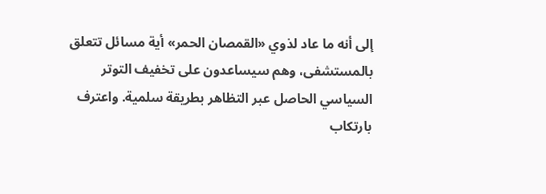إلى أنه ما عاد لذوي «القمصان الحمر» أية مسائل تتعلق بالمستشفى، وهم سيساعدون على تخفيف التوتر السياسي الحاصل عبر التظاهر بطريقة سلمية. واعترف بارتكاب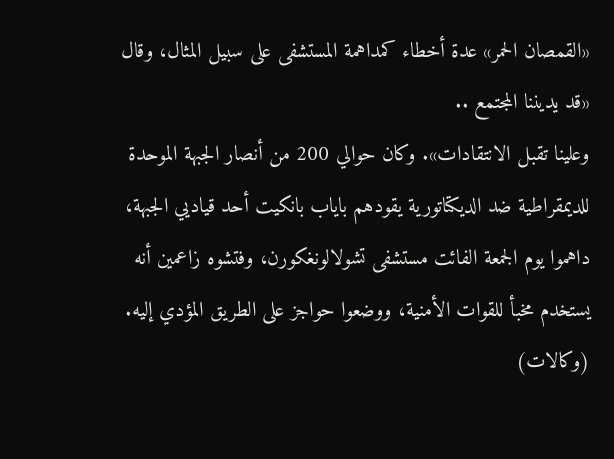«القمصان الحمر» عدة أخطاء كمداهمة المستشفى على سبيل المثال، وقال «قد يديننا المجتمع ..
وعلينا تقبل الانتقادات». وكان حوالي 200 من أنصار الجبهة الموحدة للديمقراطية ضد الديكتاتورية يقودهم باياب بانكيت أحد قياديي الجبهة، داهموا يوم الجمعة الفائت مستشفى تشولالونغكورن، وفتشوه زاعمين أنه يستخدم مخبأ للقوات الأمنية، ووضعوا حواجز على الطريق المؤدي إليه.
(وكالات)